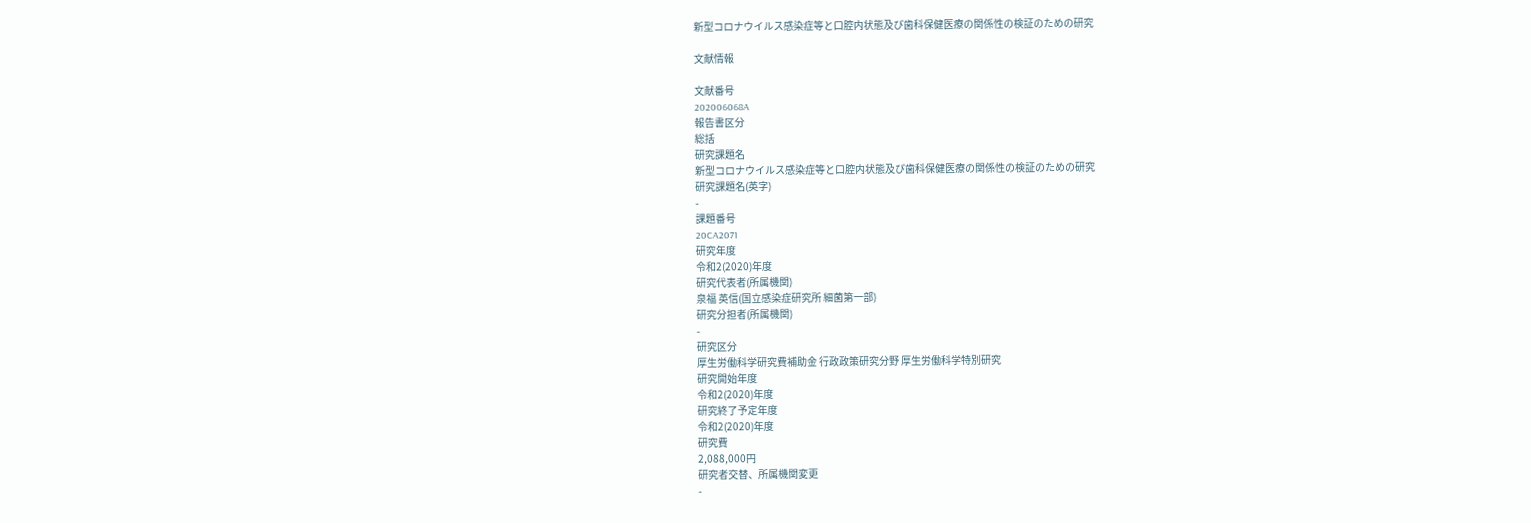新型コロナウイルス感染症等と口腔内状態及び歯科保健医療の関係性の検証のための研究

文献情報

文献番号
202006068A
報告書区分
総括
研究課題名
新型コロナウイルス感染症等と口腔内状態及び歯科保健医療の関係性の検証のための研究
研究課題名(英字)
-
課題番号
20CA2071
研究年度
令和2(2020)年度
研究代表者(所属機関)
泉福 英信(国立感染症研究所 細菌第一部)
研究分担者(所属機関)
-
研究区分
厚生労働科学研究費補助金 行政政策研究分野 厚生労働科学特別研究
研究開始年度
令和2(2020)年度
研究終了予定年度
令和2(2020)年度
研究費
2,088,000円
研究者交替、所属機関変更
-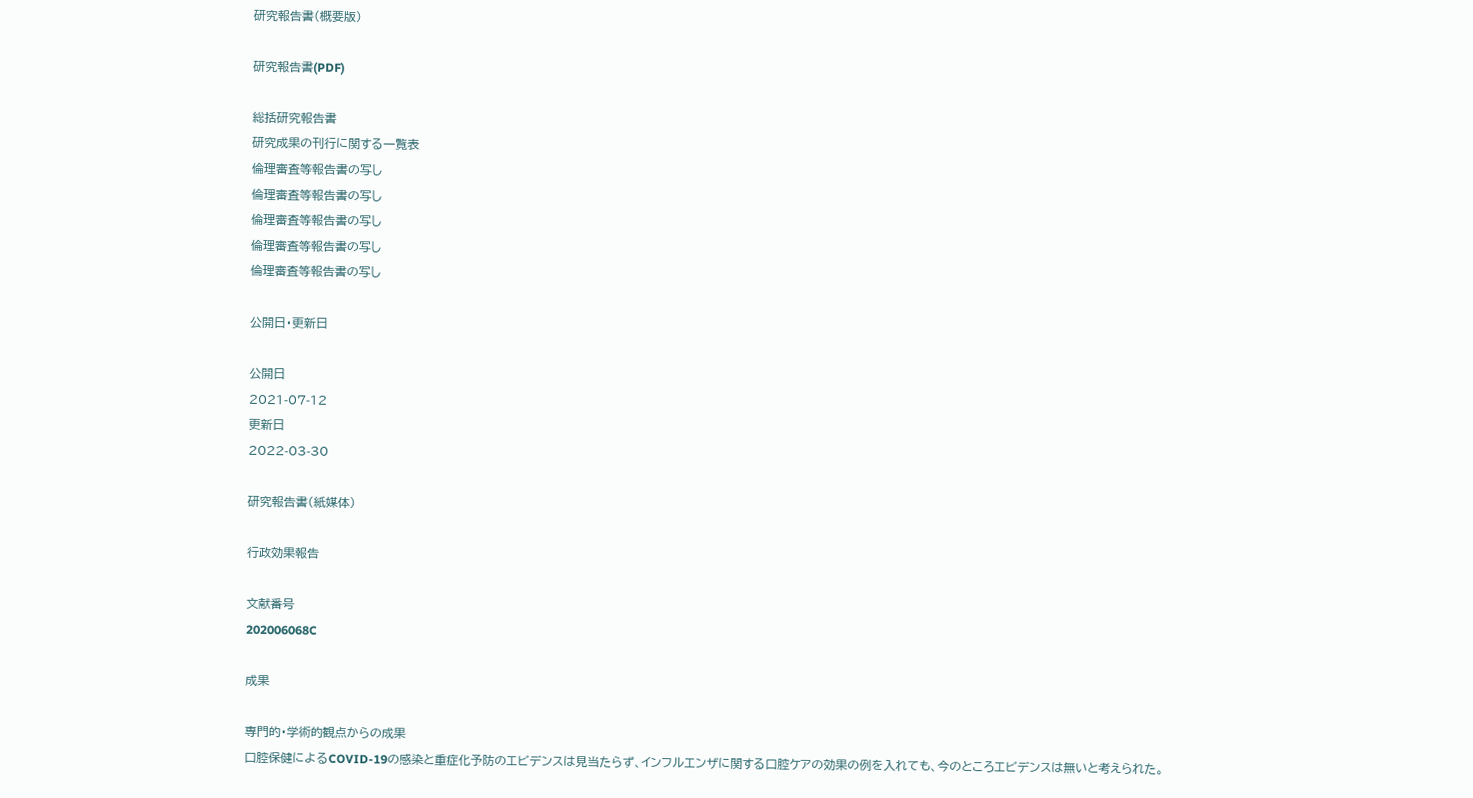研究報告書(概要版)

研究報告書(PDF)

総括研究報告書
研究成果の刊行に関する一覧表
倫理審査等報告書の写し
倫理審査等報告書の写し
倫理審査等報告書の写し
倫理審査等報告書の写し
倫理審査等報告書の写し

公開日・更新日

公開日
2021-07-12
更新日
2022-03-30

研究報告書(紙媒体)

行政効果報告

文献番号
202006068C

成果

専門的・学術的観点からの成果
口腔保健によるCOVID-19の感染と重症化予防のエビデンスは見当たらず、インフルエンザに関する口腔ケアの効果の例を入れても、今のところエビデンスは無いと考えられた。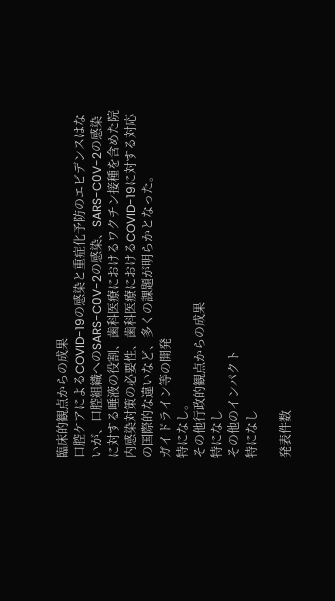臨床的観点からの成果
口腔ケアによるCOVID-19の感染と重症化予防のエビデンスはないが、口腔組織へのSARS-C0V-2の感染、SARS-C0V-2の感染に対する唾液の役割、歯科医療におけるワクチン接種を含めた院内感染対策の必要性、歯科医療におけるCOVID-19に対する対応の国際的な違いなど、多くの課題が明らかとなった。
ガイドライン等の開発
特になし。
その他行政的観点からの成果
特になし
その他のインパクト
特になし

発表件数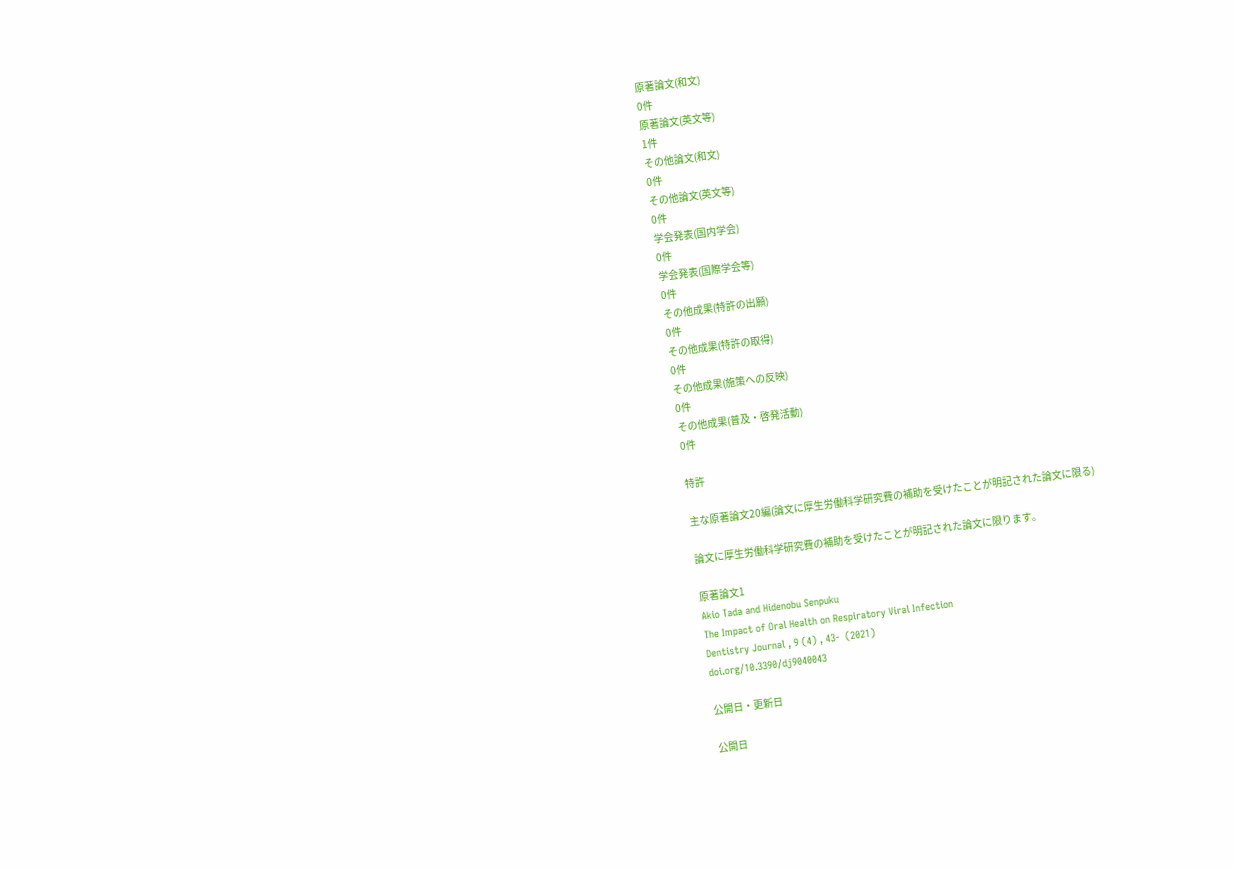原著論文(和文)
0件
原著論文(英文等)
1件
その他論文(和文)
0件
その他論文(英文等)
0件
学会発表(国内学会)
0件
学会発表(国際学会等)
0件
その他成果(特許の出願)
0件
その他成果(特許の取得)
0件
その他成果(施策への反映)
0件
その他成果(普及・啓発活動)
0件

特許

主な原著論文20編(論文に厚生労働科学研究費の補助を受けたことが明記された論文に限る)

論文に厚生労働科学研究費の補助を受けたことが明記された論文に限ります。

原著論文1
Akio Tada and Hidenobu Senpuku
The Impact of Oral Health on Respiratory Viral Infection
Dentistry Journal , 9 (4) , 43-  (2021)
doi.org/10.3390/dj9040043

公開日・更新日

公開日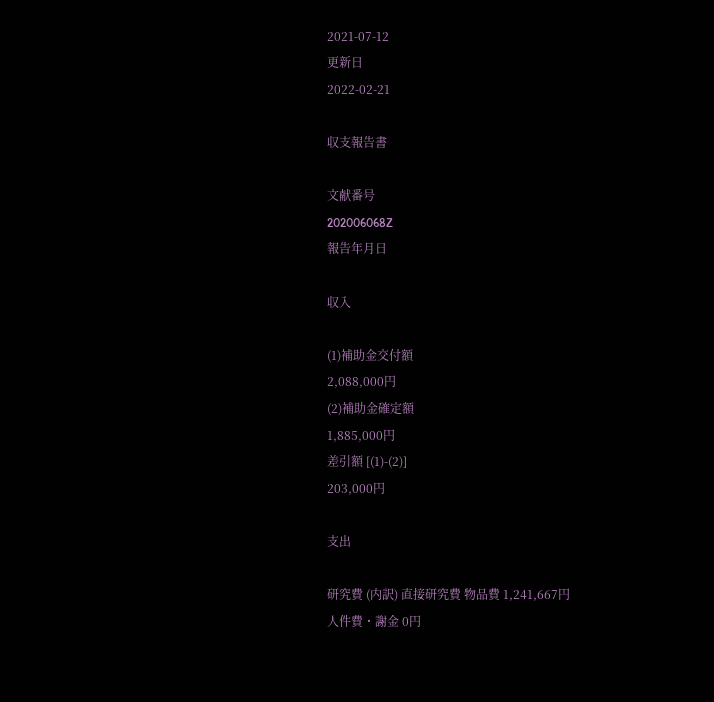2021-07-12
更新日
2022-02-21

収支報告書

文献番号
202006068Z
報告年月日

収入

(1)補助金交付額
2,088,000円
(2)補助金確定額
1,885,000円
差引額 [(1)-(2)]
203,000円

支出

研究費 (内訳) 直接研究費 物品費 1,241,667円
人件費・謝金 0円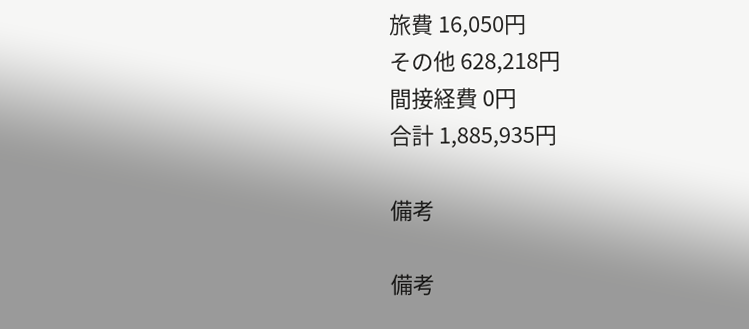旅費 16,050円
その他 628,218円
間接経費 0円
合計 1,885,935円

備考

備考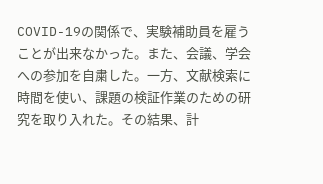COVID-19の関係で、実験補助員を雇うことが出来なかった。また、会議、学会への参加を自粛した。一方、文献検索に時間を使い、課題の検証作業のための研究を取り入れた。その結果、計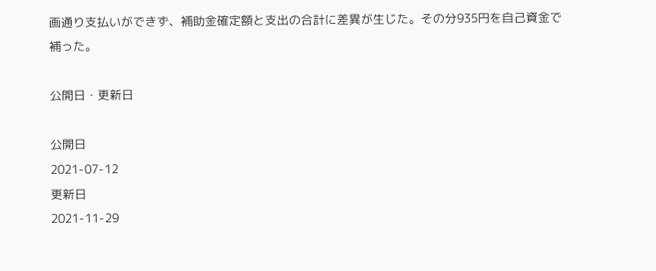画通り支払いができず、補助金確定額と支出の合計に差異が生じた。その分935円を自己資金で補った。

公開日・更新日

公開日
2021-07-12
更新日
2021-11-29